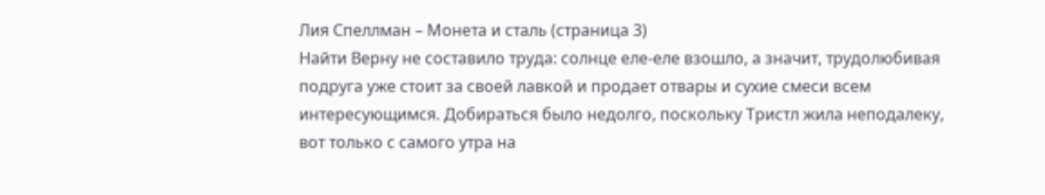Лия Спеллман – Монета и сталь (страница 3)
Найти Верну не составило труда: солнце еле-еле взошло, а значит, трудолюбивая подруга уже стоит за своей лавкой и продает отвары и сухие смеси всем интересующимся. Добираться было недолго, поскольку Тристл жила неподалеку, вот только с самого утра на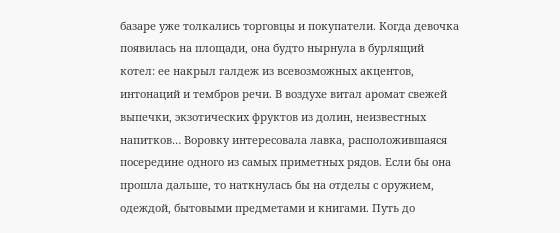базаре уже толкались торговцы и покупатели. Когда девочка появилась на площади, она будто нырнула в бурлящий котел: ее накрыл галдеж из всевозможных акцентов, интонаций и тембров речи. В воздухе витал аромат свежей выпечки, экзотических фруктов из долин, неизвестных напитков… Воровку интересовала лавка, расположившаяся посередине одного из самых приметных рядов. Если бы она прошла дальше, то наткнулась бы на отделы с оружием, одеждой, бытовыми предметами и книгами. Путь до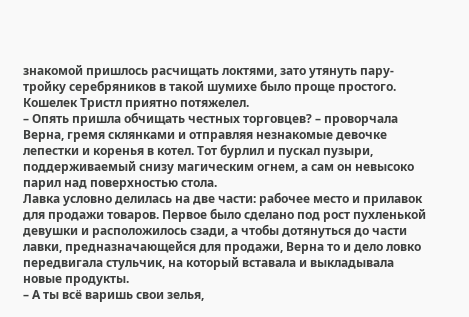знакомой пришлось расчищать локтями, зато утянуть пару-тройку серебряников в такой шумихе было проще простого. Кошелек Тристл приятно потяжелел.
– Опять пришла обчищать честных торговцев? – проворчала Верна, гремя склянками и отправляя незнакомые девочке лепестки и коренья в котел. Тот бурлил и пускал пузыри, поддерживаемый снизу магическим огнем, а сам он невысоко парил над поверхностью стола.
Лавка условно делилась на две части: рабочее место и прилавок для продажи товаров. Первое было сделано под рост пухленькой девушки и расположилось сзади, а чтобы дотянуться до части лавки, предназначающейся для продажи, Верна то и дело ловко передвигала стульчик, на который вставала и выкладывала новые продукты.
– А ты всё варишь свои зелья,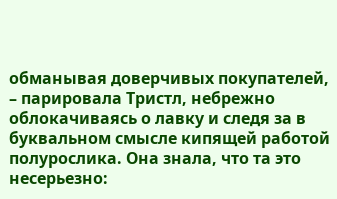обманывая доверчивых покупателей, – парировала Тристл, небрежно облокачиваясь о лавку и следя за в буквальном смысле кипящей работой полурослика. Она знала, что та это несерьезно: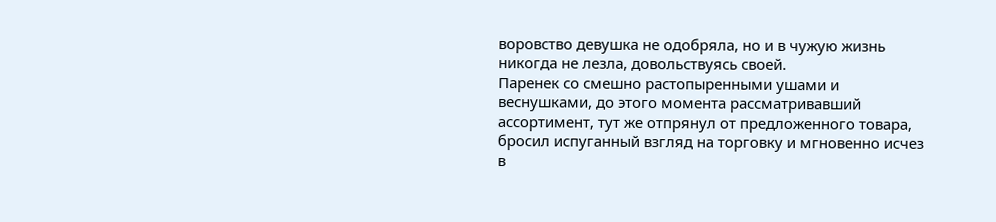воровство девушка не одобряла, но и в чужую жизнь никогда не лезла, довольствуясь своей.
Паренек со смешно растопыренными ушами и веснушками, до этого момента рассматривавший ассортимент, тут же отпрянул от предложенного товара, бросил испуганный взгляд на торговку и мгновенно исчез в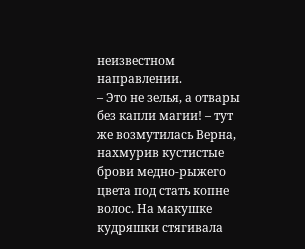неизвестном направлении.
– Это не зелья, а отвары без капли магии! – тут же возмутилась Верна, нахмурив кустистые брови медно-рыжего цвета под стать копне волос. На макушке кудряшки стягивала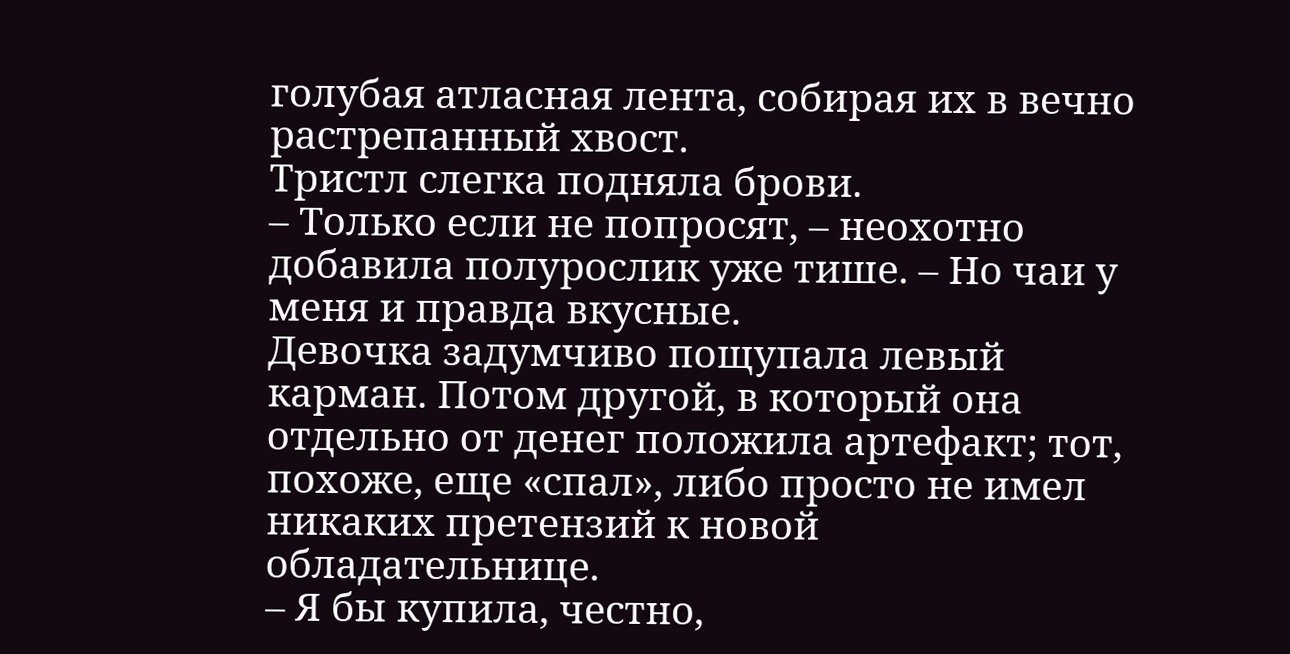голубая атласная лента, собирая их в вечно растрепанный хвост.
Тристл слегка подняла брови.
– Только если не попросят, – неохотно добавила полурослик уже тише. – Но чаи у меня и правда вкусные.
Девочка задумчиво пощупала левый карман. Потом другой, в который она отдельно от денег положила артефакт; тот, похоже, еще «спал», либо просто не имел никаких претензий к новой обладательнице.
– Я бы купила, честно,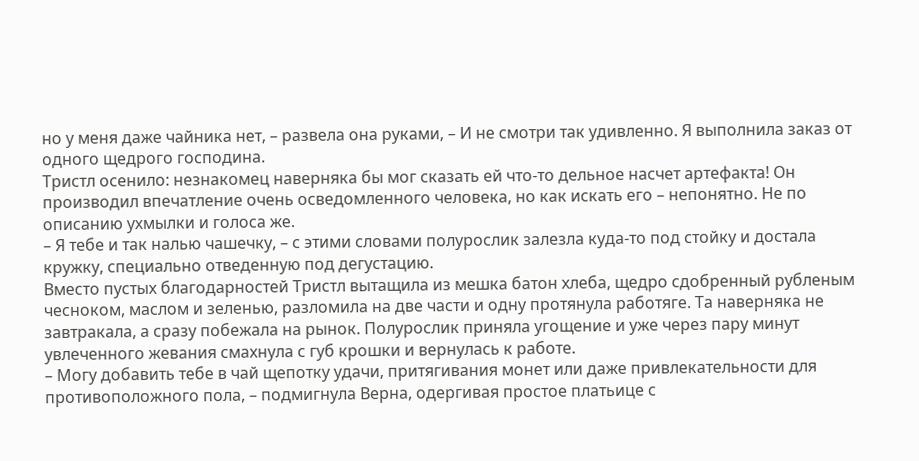но у меня даже чайника нет, – развела она руками, – И не смотри так удивленно. Я выполнила заказ от одного щедрого господина.
Тристл осенило: незнакомец наверняка бы мог сказать ей что-то дельное насчет артефакта! Он производил впечатление очень осведомленного человека, но как искать его – непонятно. Не по описанию ухмылки и голоса же.
– Я тебе и так налью чашечку, – с этими словами полурослик залезла куда-то под стойку и достала кружку, специально отведенную под дегустацию.
Вместо пустых благодарностей Тристл вытащила из мешка батон хлеба, щедро сдобренный рубленым чесноком, маслом и зеленью, разломила на две части и одну протянула работяге. Та наверняка не завтракала, а сразу побежала на рынок. Полурослик приняла угощение и уже через пару минут увлеченного жевания смахнула с губ крошки и вернулась к работе.
– Могу добавить тебе в чай щепотку удачи, притягивания монет или даже привлекательности для противоположного пола, – подмигнула Верна, одергивая простое платьице с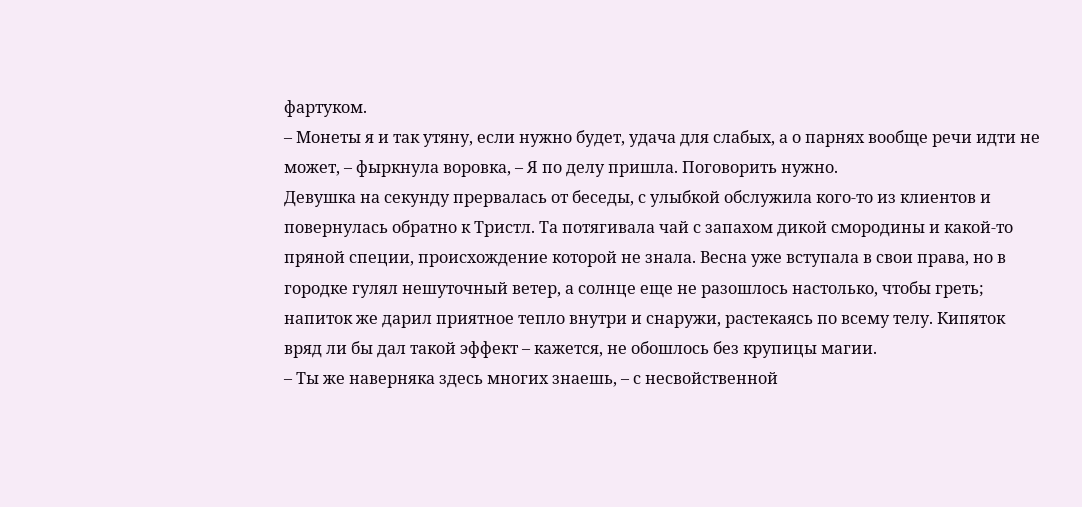фартуком.
– Монеты я и так утяну, если нужно будет, удача для слабых, а о парнях вообще речи идти не может, – фыркнула воровка, – Я по делу пришла. Поговорить нужно.
Девушка на секунду прервалась от беседы, с улыбкой обслужила кого-то из клиентов и повернулась обратно к Тристл. Та потягивала чай с запахом дикой смородины и какой-то пряной специи, происхождение которой не знала. Весна уже вступала в свои права, но в городке гулял нешуточный ветер, а солнце еще не разошлось настолько, чтобы греть; напиток же дарил приятное тепло внутри и снаружи, растекаясь по всему телу. Кипяток вряд ли бы дал такой эффект – кажется, не обошлось без крупицы магии.
– Ты же наверняка здесь многих знаешь, – с несвойственной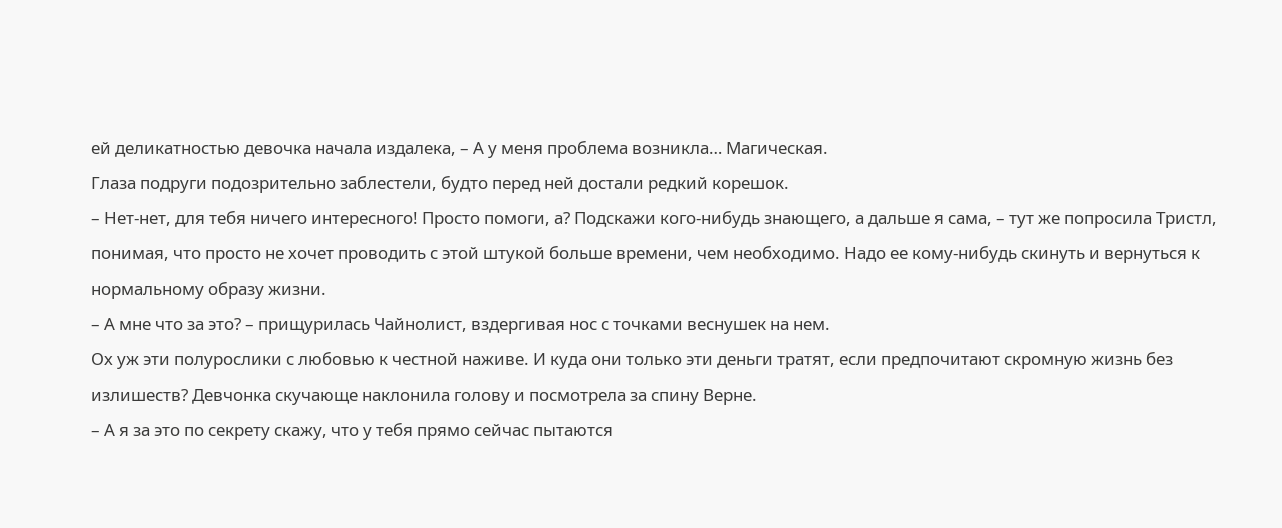ей деликатностью девочка начала издалека, – А у меня проблема возникла… Магическая.
Глаза подруги подозрительно заблестели, будто перед ней достали редкий корешок.
– Нет-нет, для тебя ничего интересного! Просто помоги, а? Подскажи кого-нибудь знающего, а дальше я сама, – тут же попросила Тристл, понимая, что просто не хочет проводить с этой штукой больше времени, чем необходимо. Надо ее кому-нибудь скинуть и вернуться к нормальному образу жизни.
– А мне что за это? – прищурилась Чайнолист, вздергивая нос с точками веснушек на нем.
Ох уж эти полурослики с любовью к честной наживе. И куда они только эти деньги тратят, если предпочитают скромную жизнь без излишеств? Девчонка скучающе наклонила голову и посмотрела за спину Верне.
– А я за это по секрету скажу, что у тебя прямо сейчас пытаются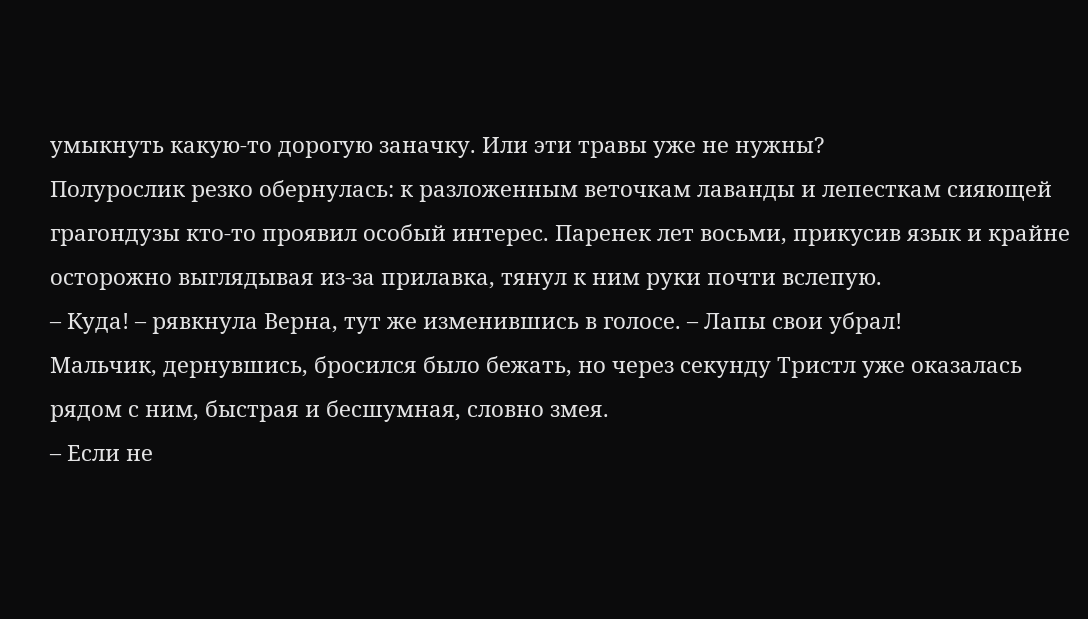умыкнуть какую-то дорогую заначку. Или эти травы уже не нужны?
Полурослик резко обернулась: к разложенным веточкам лаванды и лепесткам сияющей грагондузы кто-то проявил особый интерес. Паренек лет восьми, прикусив язык и крайне осторожно выглядывая из-за прилавка, тянул к ним руки почти вслепую.
– Куда! – рявкнула Верна, тут же изменившись в голосе. – Лапы свои убрал!
Мальчик, дернувшись, бросился было бежать, но через секунду Тристл уже оказалась рядом с ним, быстрая и бесшумная, словно змея.
– Если не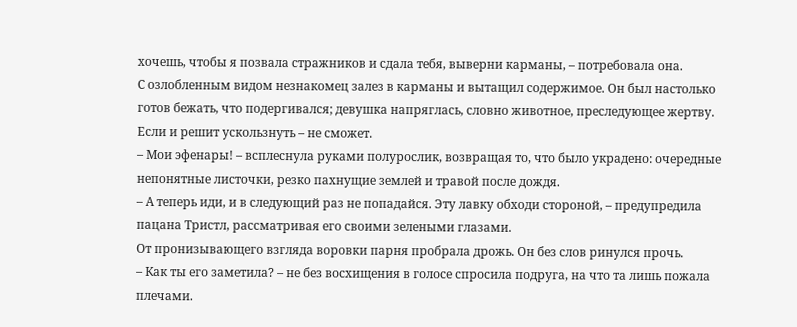хочешь, чтобы я позвала стражников и сдала тебя, выверни карманы, – потребовала она.
С озлобленным видом незнакомец залез в карманы и вытащил содержимое. Он был настолько готов бежать, что подергивался; девушка напряглась, словно животное, преследующее жертву. Если и решит ускользнуть – не сможет.
– Мои эфенары! – всплеснула руками полурослик, возвращая то, что было украдено: очередные непонятные листочки, резко пахнущие землей и травой после дождя.
– А теперь иди, и в следующий раз не попадайся. Эту лавку обходи стороной, – предупредила пацана Тристл, рассматривая его своими зелеными глазами.
От пронизывающего взгляда воровки парня пробрала дрожь. Он без слов ринулся прочь.
– Как ты его заметила? – не без восхищения в голосе спросила подруга, на что та лишь пожала плечами.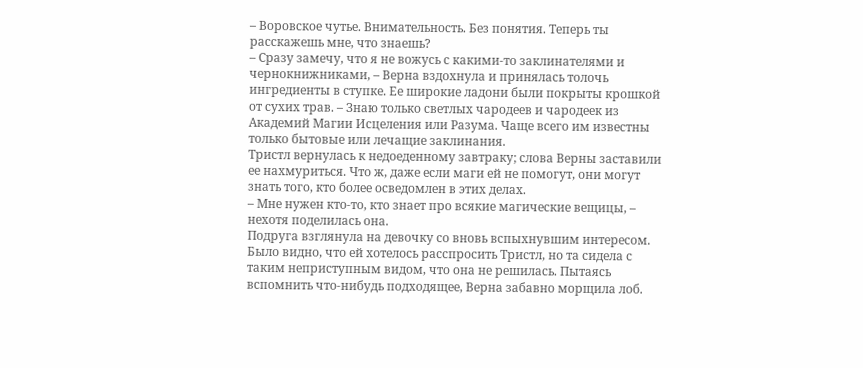– Воровское чутье. Внимательность. Без понятия. Теперь ты расскажешь мне, что знаешь?
– Сразу замечу, что я не вожусь с какими-то заклинателями и чернокнижниками, – Верна вздохнула и принялась толочь ингредиенты в ступке. Ее широкие ладони были покрыты крошкой от сухих трав. – Знаю только светлых чародеев и чародеек из Академий Магии Исцеления или Разума. Чаще всего им известны только бытовые или лечащие заклинания.
Тристл вернулась к недоеденному завтраку; слова Верны заставили ее нахмуриться. Что ж, даже если маги ей не помогут, они могут знать того, кто более осведомлен в этих делах.
– Мне нужен кто-то, кто знает про всякие магические вещицы, – нехотя поделилась она.
Подруга взглянула на девочку со вновь вспыхнувшим интересом. Было видно, что ей хотелось расспросить Тристл, но та сидела с таким неприступным видом, что она не решилась. Пытаясь вспомнить что-нибудь подходящее, Верна забавно морщила лоб.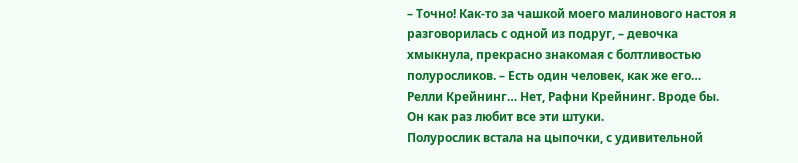– Точно! Как-то за чашкой моего малинового настоя я разговорилась с одной из подруг, – девочка хмыкнула, прекрасно знакомая с болтливостью полуросликов. – Есть один человек, как же его… Релли Крейнинг… Нет, Рафни Крейнинг. Вроде бы. Он как раз любит все эти штуки.
Полурослик встала на цыпочки, с удивительной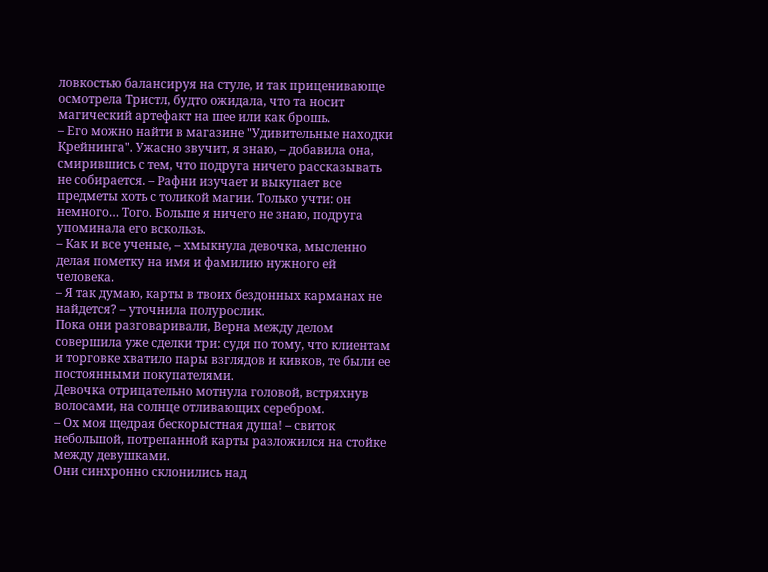ловкостью балансируя на стуле, и так приценивающе осмотрела Тристл, будто ожидала, что та носит магический артефакт на шее или как брошь.
– Его можно найти в магазине "Удивительные находки Крейнинга". Ужасно звучит, я знаю, – добавила она, смирившись с тем, что подруга ничего рассказывать не собирается. – Рафни изучает и выкупает все предметы хоть с толикой магии. Только учти: он немного… Того. Больше я ничего не знаю, подруга упоминала его вскользь.
– Как и все ученые, – хмыкнула девочка, мысленно делая пометку на имя и фамилию нужного ей человека.
– Я так думаю, карты в твоих бездонных карманах не найдется? – уточнила полурослик.
Пока они разговаривали, Верна между делом совершила уже сделки три: судя по тому, что клиентам и торговке хватило пары взглядов и кивков, те были ее постоянными покупателями.
Девочка отрицательно мотнула головой, встряхнув волосами, на солнце отливающих серебром.
– Ох моя щедрая бескорыстная душа! – свиток небольшой, потрепанной карты разложился на стойке между девушками.
Они синхронно склонились над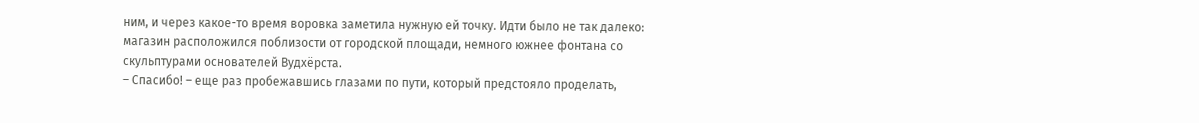ним, и через какое-то время воровка заметила нужную ей точку. Идти было не так далеко: магазин расположился поблизости от городской площади, немного южнее фонтана со скульптурами основателей Вудхёрста.
– Спасибо! – еще раз пробежавшись глазами по пути, который предстояло проделать,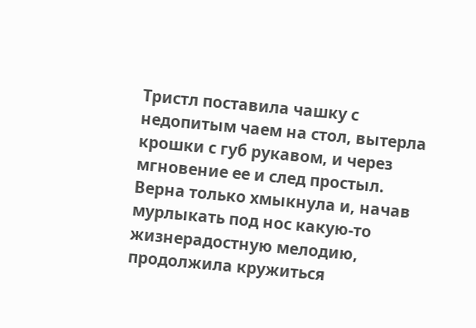Тристл поставила чашку с недопитым чаем на стол, вытерла крошки с губ рукавом, и через мгновение ее и след простыл.
Верна только хмыкнула и, начав мурлыкать под нос какую-то жизнерадостную мелодию, продолжила кружиться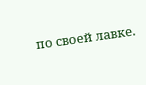по своей лавке.